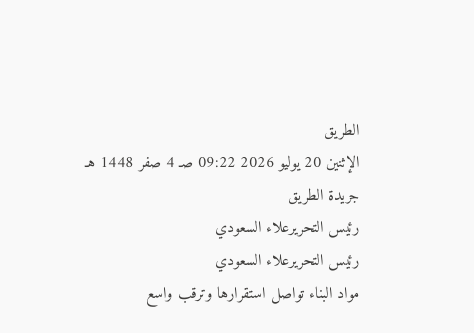الطريق
الإثنين 20 يوليو 2026 09:22 صـ 4 صفر 1448 هـ
جريدة الطريق
رئيس التحريرعلاء السعودي
رئيس التحريرعلاء السعودي
مواد البناء تواصل استقرارها وترقب واسع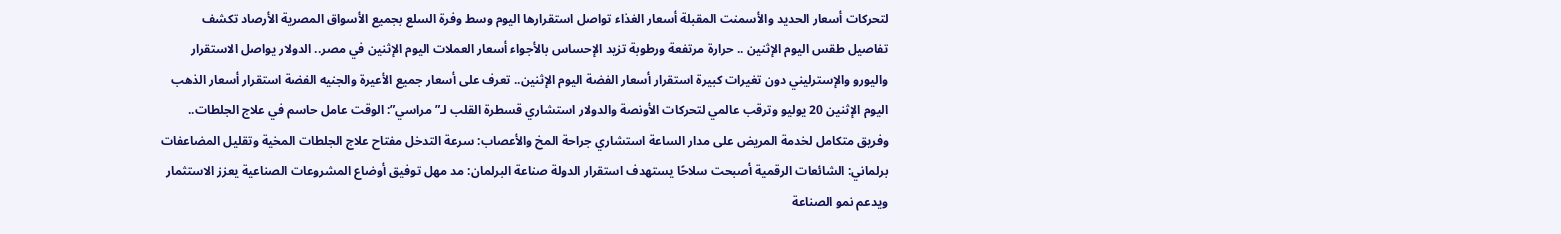لتحركات أسعار الحديد والأسمنت المقبلة أسعار الغذاء تواصل استقرارها اليوم وسط وفرة السلع بجميع الأسواق المصرية الأرصاد تكشف تفاصيل طقس اليوم الإثنين .. حرارة مرتفعة ورطوبة تزيد الإحساس بالأجواء أسعار العملات اليوم الإثنين في مصر.. الدولار يواصل الاستقرار واليورو والإسترليني دون تغيرات كبيرة استقرار أسعار الفضة اليوم الإثنين.. تعرف على أسعار جميع الأعيرة والجنيه الفضة استقرار أسعار الذهب اليوم الإثنين 20 يوليو وترقب عالمي لتحركات الأونصة والدولار استشاري قسطرة القلب لـ”مراسي”: الوقت عامل حاسم في علاج الجلطات.. وفريق متكامل لخدمة المريض على مدار الساعة استشاري جراحة المخ والأعصاب: سرعة التدخل مفتاح علاج الجلطات المخية وتقليل المضاعفات برلماني: الشائعات الرقمية أصبحت سلاحًا يستهدف استقرار الدولة صناعة البرلمان: مد مهل توفيق أوضاع المشروعات الصناعية يعزز الاستثمار ويدعم نمو الصناعة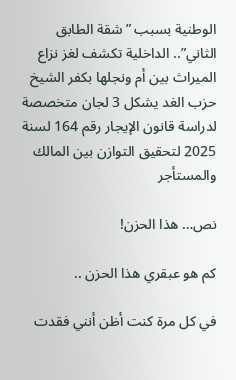الوطنية بسبب ”شقة الطابق الثاني”.. الداخلية تكشف لغز نزاع الميراث بين أم ونجلها بكفر الشيخ حزب الغد يشكل 3 لجان متخصصة لدراسة قانون الإيجار رقم 164 لسنة 2025 لتحقيق التوازن بين المالك والمستأجر

نص… هذا الحزن!

كم هو عبقري هذا الحزن ..

في كل مرة كنت أظن أنني فقدت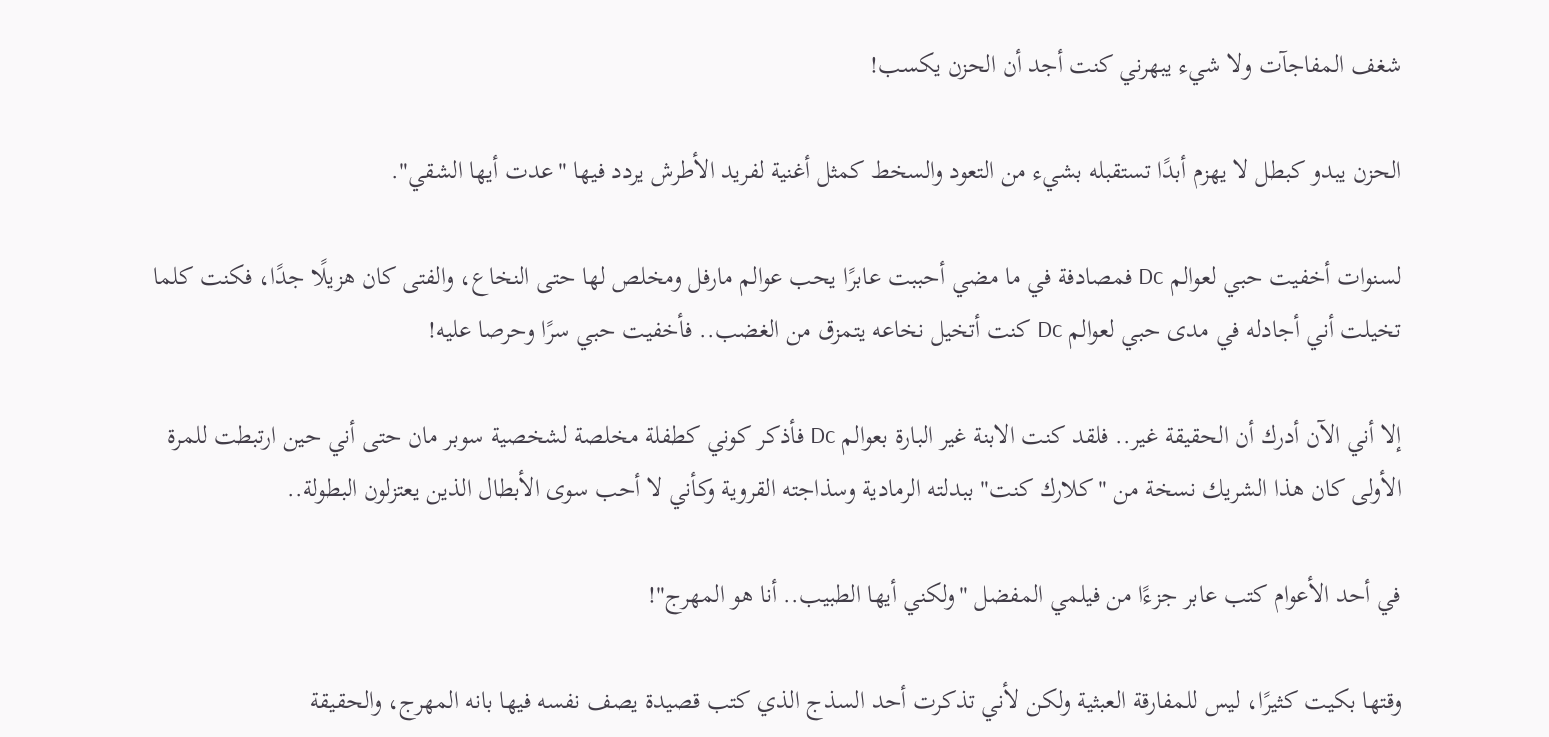شغف المفاجآت ولا شيء يبهرني كنت أجد أن الحزن يكسب!

الحزن يبدو كبطل لا يهزم أبدًا تستقبله بشيء من التعود والسخط كمثل أغنية لفريد الأطرش يردد فيها "عدت أيها الشقي".

لسنوات أخفيت حبي لعوالم Dc فمصادفة في ما مضي أحببت عابرًا يحب عوالم مارفل ومخلص لها حتى النخاع، والفتى كان هزيلًا جدًا، فكنت كلما تخيلت أني أجادله في مدى حبي لعوالم Dc كنت أتخيل نخاعه يتمزق من الغضب.. فأخفيت حبي سرًا وحرصا عليه!

إلا أني الآن أدرك أن الحقيقة غير.. فلقد كنت الابنة غير البارة بعوالم Dc فأذكر كوني كطفلة مخلصة لشخصية سوبر مان حتى أني حين ارتبطت للمرة الأولى كان هذا الشريك نسخة من "كلارك كنت" ببدلته الرمادية وسذاجته القروية وكأني لا أحب سوى الأبطال الذين يعتزلون البطولة..

في أحد الأعوام كتب عابر جزءًا من فيلمي المفضل "ولكني أيها الطبيب.. أنا هو المهرج"!

وقتها بكيت كثيرًا، ليس للمفارقة العبثية ولكن لأني تذكرت أحد السذج الذي كتب قصيدة يصف نفسه فيها بانه المهرج، والحقيقة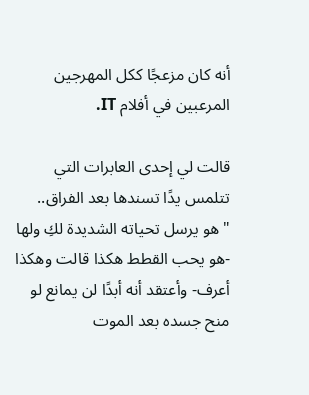أنه كان مزعجًا ككل المهرجين المرعبين في أفلام IT.

قالت لي إحدى العابرات التي تتلمس يدًا تسندها بعد الفراق.. "هو يرسل تحياته الشديدة لكِ ولها -هو يحب القطط هكذا قالت وهكذا أعرف- وأعتقد أنه أبدًا لن يمانع لو منح جسده بعد الموت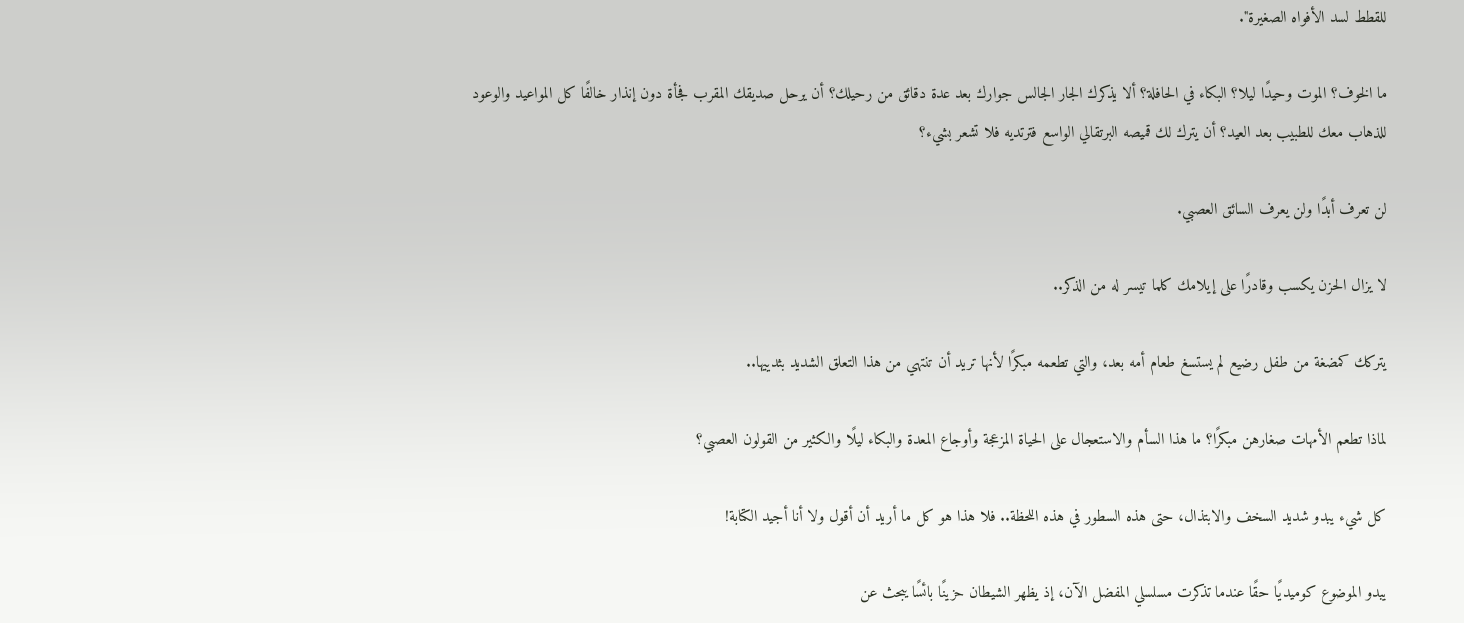للقطط لسد الأفواه الصغيرة".

ما الخوف؟ الموت وحيدًا ليلا؟ البكاء في الحافلة؟ ألا يذكرك الجار الجالس جوارك بعد عدة دقائق من رحيلك؟ أن يرحل صديقك المقرب فجأة دون إنذار خالفًا كل المواعيد والوعود للذهاب معك للطبيب بعد العيد؟ أن يترك لك قميصه البرتقالي الواسع فترتديه فلا تشعر بشيء؟

لن تعرف أبدًا ولن يعرف السائق العصبي.

لا يزال الحزن يكسب وقادرًا على إيلامك كلما تيسر له من الذكر..

يتركك كمضغة من طفل رضيع لم يستسغ طعام أمه بعد، والتي تطعمه مبكرًا لأنها تريد أن تنتهي من هذا التعلق الشديد بثدييها..

لماذا تطعم الأمهات صغارهن مبكرًا؟ ما هذا السأم والاستعجال على الحياة المزعجة وأوجاع المعدة والبكاء ليلًا والكثير من القولون العصبي؟

كل شيء يبدو شديد السخف والابتذال، حتى هذه السطور في هذه اللحظة.. فلا هذا هو كل ما أريد أن أقول ولا أنا أجيد الكتابة!

يبدو الموضوع كوميديًا حقًا عندما تذكرت مسلسلي المفضل الآن، إذ يظهر الشيطان حزينًا بائسًا يبحث عن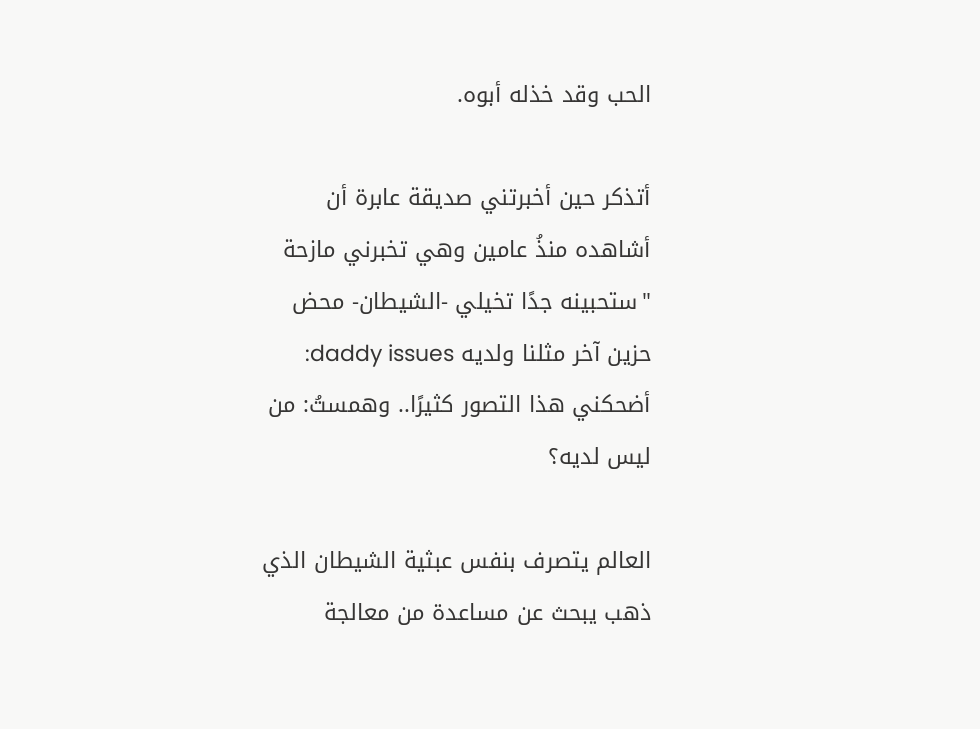الحب وقد خذله أبوه.

أتذكر حين أخبرتني صديقة عابرة أن أشاهده منذُ عامين وهي تخبرني مازحة "ستحبينه جدًا تخيلي -الشيطان- محض حزين آخر مثلنا ولديه daddy issues: أضحكني هذا التصور كثيرًا.. وهمستُ: من ليس لديه؟

العالم يتصرف بنفس عبثية الشيطان الذي ذهب يبحث عن مساعدة من معالجة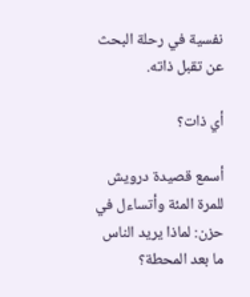نفسية في رحلة البحث عن تقبل ذاته.

أي ذات؟

أسمع قصيدة درويش للمرة المئة وأتساءل في حزن: لماذا يريد الناس ما بعد المحطة؟